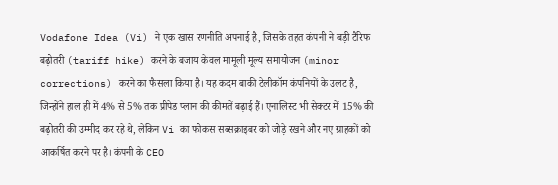Vodafone Idea (Vi) ने एक खास रणनीति अपनाई है, जिसके तहत कंपनी ने बड़ी टैरिफ बढ़ोतरी (tariff hike) करने के बजाय केवल मामूली मूल्य समायोजन (minor corrections) करने का फैसला किया है। यह कदम बाकी टेलीकॉम कंपनियों के उलट है, जिन्होंने हाल ही में 4% से 5% तक प्रीपेड प्लान की कीमतें बढ़ाई हैं। एनालिस्ट भी सेक्टर में 15% की बढ़ोतरी की उम्मीद कर रहे थे, लेकिन Vi का फोकस सब्सक्राइबर को जोड़े रखने और नए ग्राहकों को आकर्षित करने पर है। कंपनी के CEO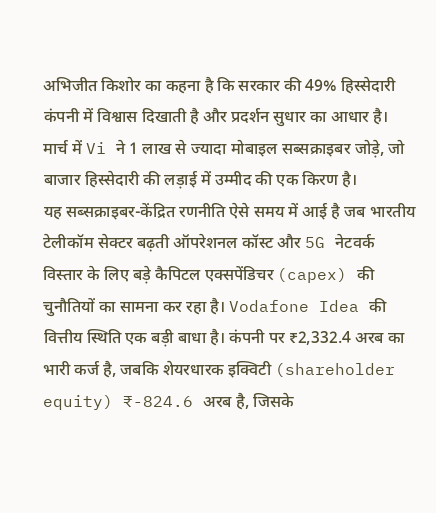अभिजीत किशोर का कहना है कि सरकार की 49% हिस्सेदारी कंपनी में विश्वास दिखाती है और प्रदर्शन सुधार का आधार है। मार्च में Vi ने 1 लाख से ज्यादा मोबाइल सब्सक्राइबर जोड़े, जो बाजार हिस्सेदारी की लड़ाई में उम्मीद की एक किरण है।
यह सब्सक्राइबर-केंद्रित रणनीति ऐसे समय में आई है जब भारतीय टेलीकॉम सेक्टर बढ़ती ऑपरेशनल कॉस्ट और 5G नेटवर्क विस्तार के लिए बड़े कैपिटल एक्सपेंडिचर (capex) की चुनौतियों का सामना कर रहा है। Vodafone Idea की वित्तीय स्थिति एक बड़ी बाधा है। कंपनी पर ₹2,332.4 अरब का भारी कर्ज है, जबकि शेयरधारक इक्विटी (shareholder equity) ₹-824.6 अरब है, जिसके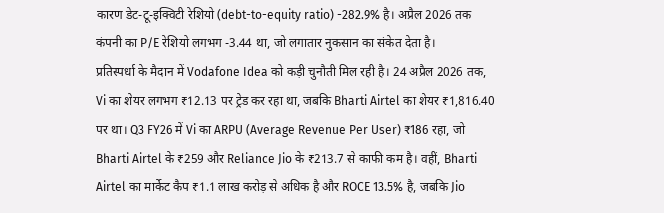कारण डेट-टू-इक्विटी रेशियो (debt-to-equity ratio) -282.9% है। अप्रैल 2026 तक कंपनी का P/E रेशियो लगभग -3.44 था, जो लगातार नुकसान का संकेत देता है।
प्रतिस्पर्धा के मैदान में Vodafone Idea को कड़ी चुनौती मिल रही है। 24 अप्रैल 2026 तक, Vi का शेयर लगभग ₹12.13 पर ट्रेड कर रहा था, जबकि Bharti Airtel का शेयर ₹1,816.40 पर था। Q3 FY26 में Vi का ARPU (Average Revenue Per User) ₹186 रहा, जो Bharti Airtel के ₹259 और Reliance Jio के ₹213.7 से काफी कम है। वहीं, Bharti Airtel का मार्केट कैप ₹1.1 लाख करोड़ से अधिक है और ROCE 13.5% है, जबकि Jio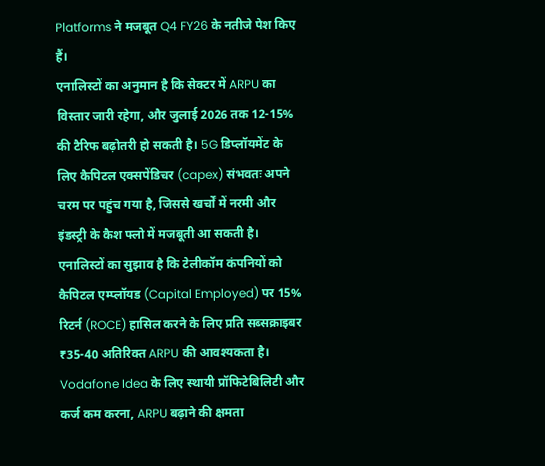Platforms ने मजबूत Q4 FY26 के नतीजे पेश किए हैं।
एनालिस्टों का अनुमान है कि सेक्टर में ARPU का विस्तार जारी रहेगा, और जुलाई 2026 तक 12-15% की टैरिफ बढ़ोतरी हो सकती है। 5G डिप्लॉयमेंट के लिए कैपिटल एक्सपेंडिचर (capex) संभवतः अपने चरम पर पहुंच गया है, जिससे खर्चों में नरमी और इंडस्ट्री के कैश फ्लो में मजबूती आ सकती है। एनालिस्टों का सुझाव है कि टेलीकॉम कंपनियों को कैपिटल एम्प्लॉयड (Capital Employed) पर 15% रिटर्न (ROCE) हासिल करने के लिए प्रति सब्सक्राइबर ₹35-40 अतिरिक्त ARPU की आवश्यकता है। Vodafone Idea के लिए स्थायी प्रॉफिटेबिलिटी और कर्ज कम करना, ARPU बढ़ाने की क्षमता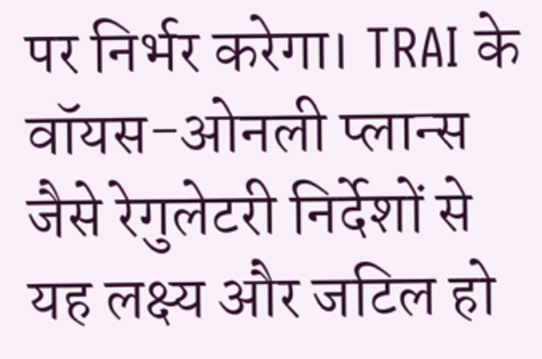पर निर्भर करेगा। TRAI के वॉयस-ओनली प्लान्स जैसे रेगुलेटरी निर्देशों से यह लक्ष्य और जटिल हो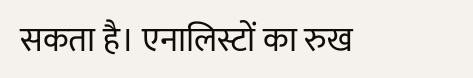सकता है। एनालिस्टों का रुख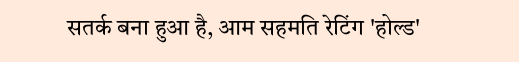सतर्क बना हुआ है, आम सहमति रेटिंग 'होल्ड'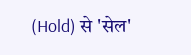(Hold) से 'सेल'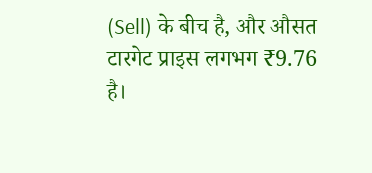(Sell) के बीच है, और औसत टारगेट प्राइस लगभग ₹9.76 है।